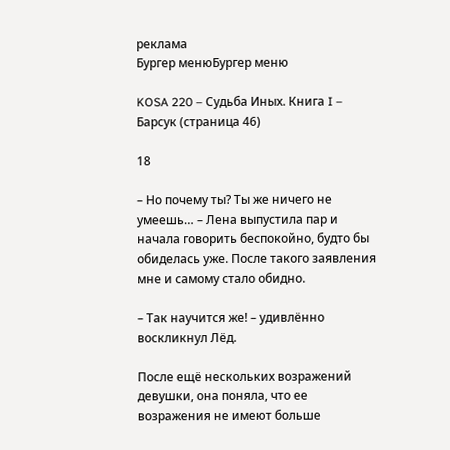реклама
Бургер менюБургер меню

KOSA 220 – Судьба Иных. Книга I – Барсук (страница 46)

18

– Но почему ты? Ты же ничего не умеешь… – Лена выпустила пар и начала говорить беспокойно, будто бы обиделась уже. После такого заявления мне и самому стало обидно.

– Так научится же! – удивлённо воскликнул Лёд.

После ещё нескольких возражений девушки, она поняла, что ее возражения не имеют больше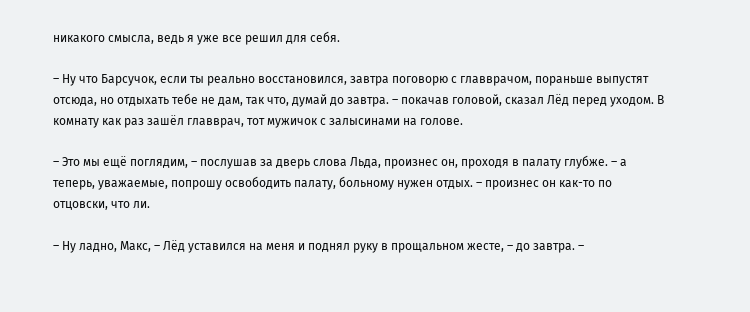никакого смысла, ведь я уже все решил для себя.

– Ну что Барсучок, если ты реально восстановился, завтра поговорю с главврачом, пораньше выпустят отсюда, но отдыхать тебе не дам, так что, думай до завтра. – покачав головой, сказал Лёд перед уходом. В комнату как раз зашёл главврач, тот мужичок с залысинами на голове.

– Это мы ещё поглядим, – послушав за дверь слова Льда, произнес он, проходя в палату глубже. – а теперь, уважаемые, попрошу освободить палату, больному нужен отдых. – произнес он как-то по отцовски, что ли.

– Ну ладно, Макс, – Лёд уставился на меня и поднял руку в прощальном жесте, – до завтра. –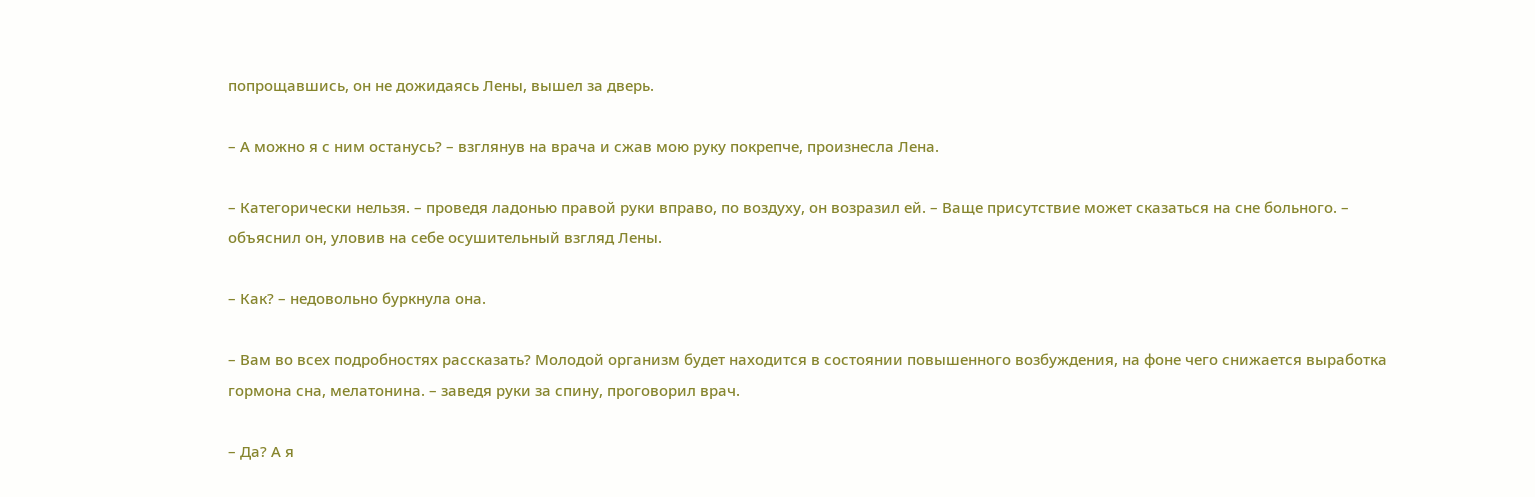попрощавшись, он не дожидаясь Лены, вышел за дверь.

– А можно я с ним останусь? – взглянув на врача и сжав мою руку покрепче, произнесла Лена.

– Категорически нельзя. – проведя ладонью правой руки вправо, по воздуху, он возразил ей. – Ваще присутствие может сказаться на сне больного. – объяснил он, уловив на себе осушительный взгляд Лены.

– Как? – недовольно буркнула она.

– Вам во всех подробностях рассказать? Молодой организм будет находится в состоянии повышенного возбуждения, на фоне чего снижается выработка гормона сна, мелатонина. – заведя руки за спину, проговорил врач.

– Да? А я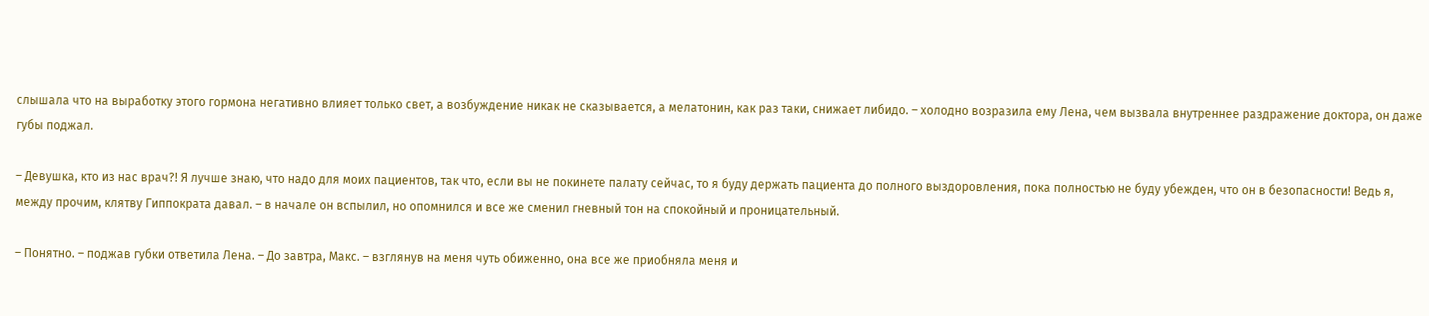слышала что на выработку этого гормона негативно влияет только свет, а возбуждение никак не сказывается, а мелатонин, как раз таки, снижает либидо. – холодно возразила ему Лена, чем вызвала внутреннее раздражение доктора, он даже губы поджал.

– Девушка, кто из нас врач?! Я лучше знаю, что надо для моих пациентов, так что, если вы не покинете палату сейчас, то я буду держать пациента до полного выздоровления, пока полностью не буду убежден, что он в безопасности! Ведь я, между прочим, клятву Гиппократа давал. – в начале он вспылил, но опомнился и все же сменил гневный тон на спокойный и проницательный.

– Понятно. – поджав губки ответила Лена. – До завтра, Макс. – взглянув на меня чуть обиженно, она все же приобняла меня и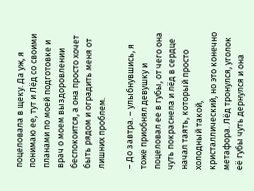поцеловала в щеку. Да уж, я понимаю ее, тут и Лёд со своими планами по моей подготовке и врач о моем выздоровлении беспокоится, а она просто хочет быть рядом и оградить меня от лишних проблем.

– До завтра. – улыбнувшись, я тоже приобнял девушку и поцеловал ее в губы, от чего она чуть покраснела и лёд в сердце начал таять, который просто холодный такой, кристаллический, но это конечно метафора. Лёд тронулся, уголок её губы чуть дернулся и она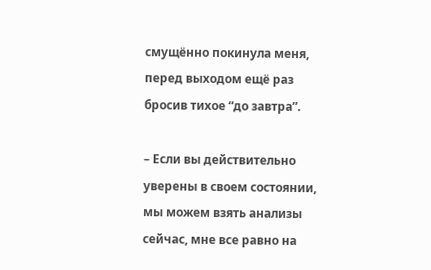смущённо покинула меня, перед выходом ещё раз бросив тихое “до завтра”.

– Если вы действительно уверены в своем состоянии, мы можем взять анализы сейчас, мне все равно на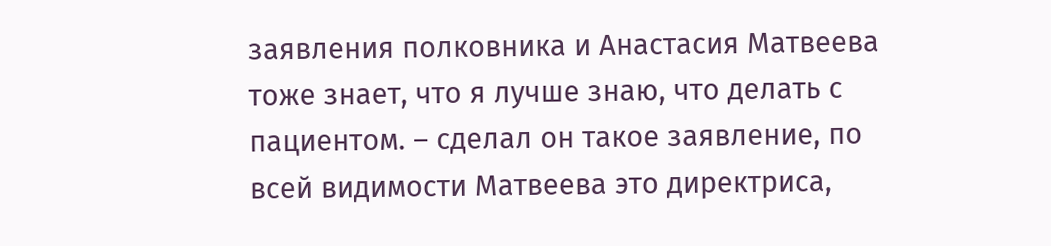заявления полковника и Анастасия Матвеева тоже знает, что я лучше знаю, что делать с пациентом. – сделал он такое заявление, по всей видимости Матвеева это директриса,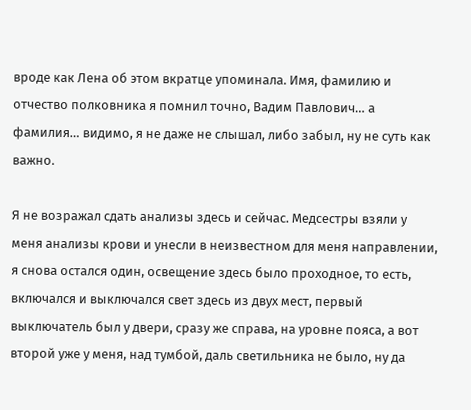вроде как Лена об этом вкратце упоминала. Имя, фамилию и отчество полковника я помнил точно, Вадим Павлович… а фамилия… видимо, я не даже не слышал, либо забыл, ну не суть как важно.

Я не возражал сдать анализы здесь и сейчас. Медсестры взяли у меня анализы крови и унесли в неизвестном для меня направлении, я снова остался один, освещение здесь было проходное, то есть, включался и выключался свет здесь из двух мест, первый выключатель был у двери, сразу же справа, на уровне пояса, а вот второй уже у меня, над тумбой, даль светильника не было, ну да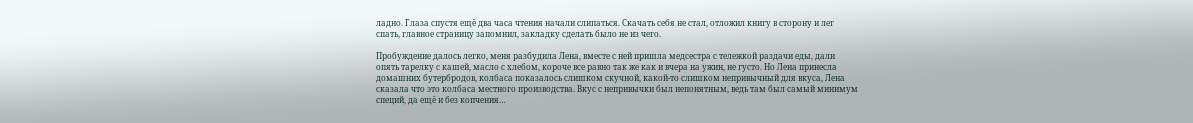ладно. Глаза спустя ещё два часа чтения начали слипаться. Скачать себя не стал, отложил книгу в сторону и лег спать, главное страницу запомнил, закладку сделать было не из чего.

Пробуждение далось легко, меня разбудила Лена, вместе с ней пришла медсестра с тележкой раздачи еды, дали опять тарелку с кашей, масло с хлебом, короче все равно так же как и вчера на ужин, не густо. Но Лена принесла домашних бутербродов, колбаса показалось слишком скучной, какой-то слишком непривычный для вкуса, Лена сказала что это колбаса местного производства. Вкус с непривычки был непонятным, ведь там был самый минимум специй, да ещё и без копчения…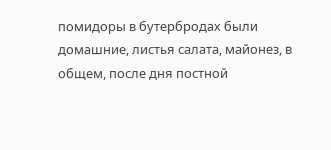помидоры в бутербродах были домашние, листья салата, майонез, в общем, после дня постной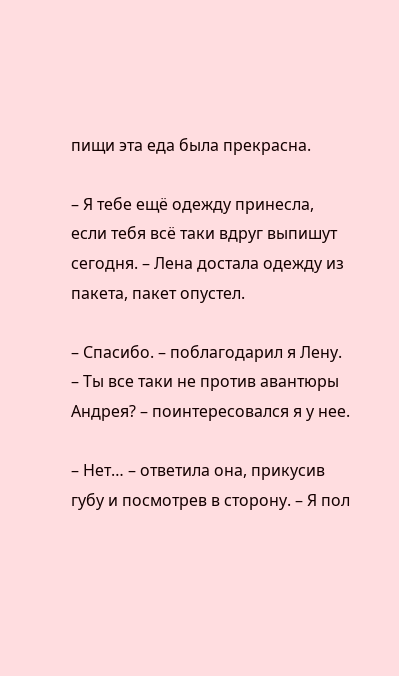пищи эта еда была прекрасна.

– Я тебе ещё одежду принесла, если тебя всё таки вдруг выпишут сегодня. – Лена достала одежду из пакета, пакет опустел.

– Спасибо. – поблагодарил я Лену. – Ты все таки не против авантюры Андрея? – поинтересовался я у нее.

– Нет… – ответила она, прикусив губу и посмотрев в сторону. – Я пол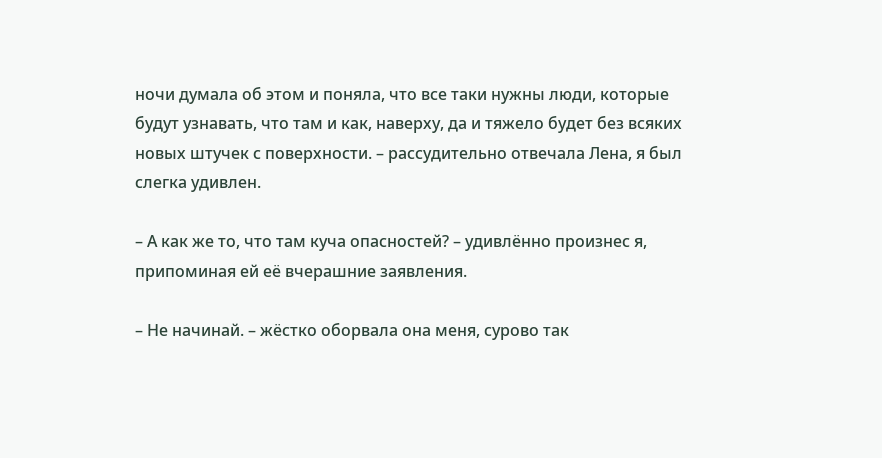ночи думала об этом и поняла, что все таки нужны люди, которые будут узнавать, что там и как, наверху, да и тяжело будет без всяких новых штучек с поверхности. – рассудительно отвечала Лена, я был слегка удивлен.

– А как же то, что там куча опасностей? – удивлённо произнес я, припоминая ей её вчерашние заявления.

– Не начинай. – жёстко оборвала она меня, сурово так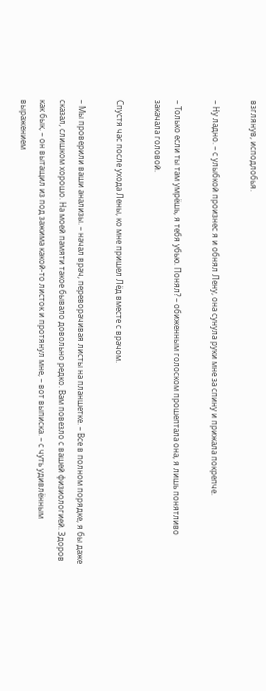взглянув, исподлобья.

– Ну ладно. – с улыбкой произнес я и обнял Лену, она сунула руки мне за спину и прижала покрепче.

– Только если ты там умрёшь, я тебя убью. Понял? – обиженным голоском прошептала она, я лишь понятливо закачала головой.

Спустя час после ухода Лены, ко мне пришел Лёд вместе с врачом.

– Мы проверили ваши анализы. – начал врач, переворачивая листы на планшетке. – Все в полном порядке, я бы даже сказал, слишком хорошо. На моей памяти такое бывало довольно редко. Вам повезло с вашей физиологией. Здоров как бык, – он вытащил из под зажима какой-то листок и протянул мне, – вот выписка. – с чуть удивлённым выражением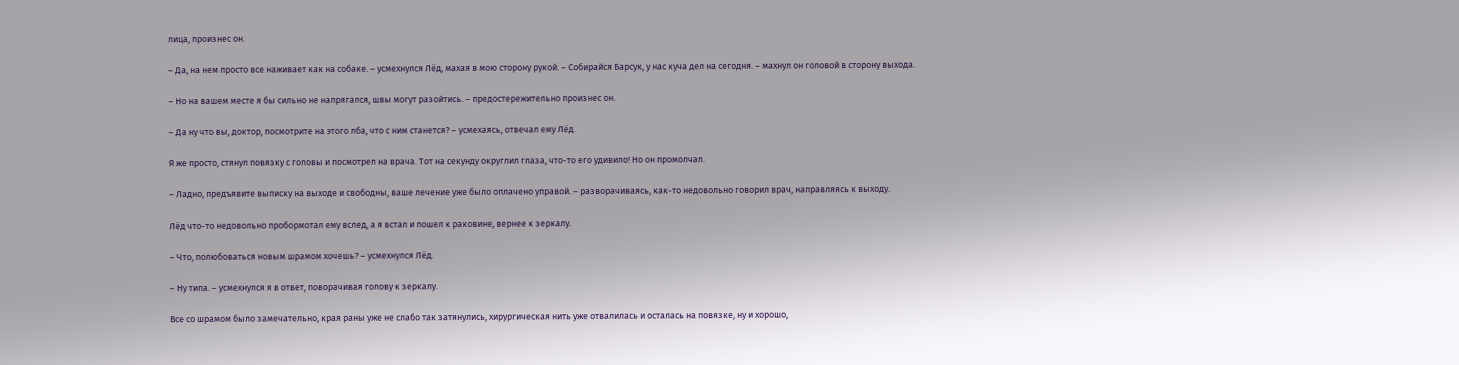лица, произнес он.

– Да, на нем просто все наживает как на собаке. – усмехнулся Лёд, махая в мою сторону рукой. – Собирайся Барсук, у нас куча дел на сегодня. – махнул он головой в сторону выхода.

– Но на вашем месте я бы сильно не напрягался, швы могут разойтись. – предостережительно произнес он.

– Да ну что вы, доктор, посмотрите на этого лба, что с ним станется? – усмехаясь, отвечал ему Лёд.

Я же просто, стянул повязку с головы и посмотрел на врача. Тот на секунду округлил глаза, что-то его удивило! Но он промолчал.

– Ладно, предъявите выписку на выходе и свободны, ваше лечение уже было оплачено управой. – разворачиваясь, как-то недовольно говорил врач, направляясь к выходу.

Лёд что-то недовольно пробормотал ему вслед, а я встал и пошел к раковине, вернее к зеркалу.

– Что, полюбоваться новым шрамом хочешь? – усмехнулся Лёд.

– Ну типа. – усмехнулся я в ответ, поворачивая голову к зеркалу.

Все со шрамом было замечательно, края раны уже не слабо так затянулись, хирургическая нить уже отвалилась и осталась на повязке, ну и хорошо,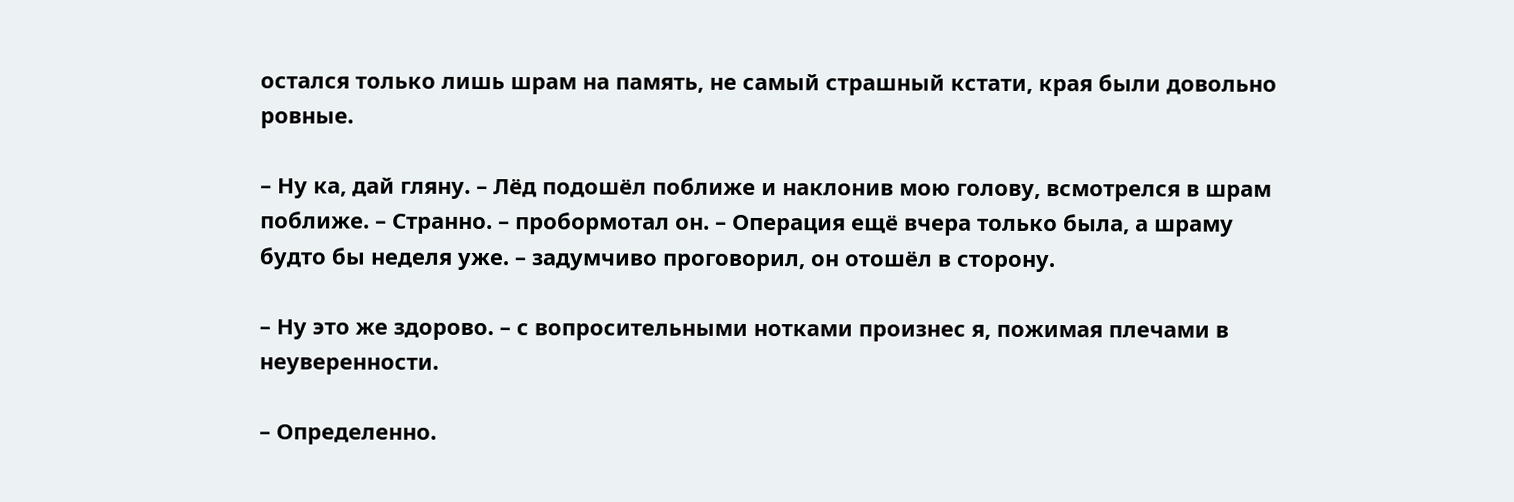остался только лишь шрам на память, не самый страшный кстати, края были довольно ровные.

– Ну ка, дай гляну. – Лёд подошёл поближе и наклонив мою голову, всмотрелся в шрам поближе. – Странно. – пробормотал он. – Операция ещё вчера только была, а шраму будто бы неделя уже. – задумчиво проговорил, он отошёл в сторону.

– Ну это же здорово. – с вопросительными нотками произнес я, пожимая плечами в неуверенности.

– Определенно.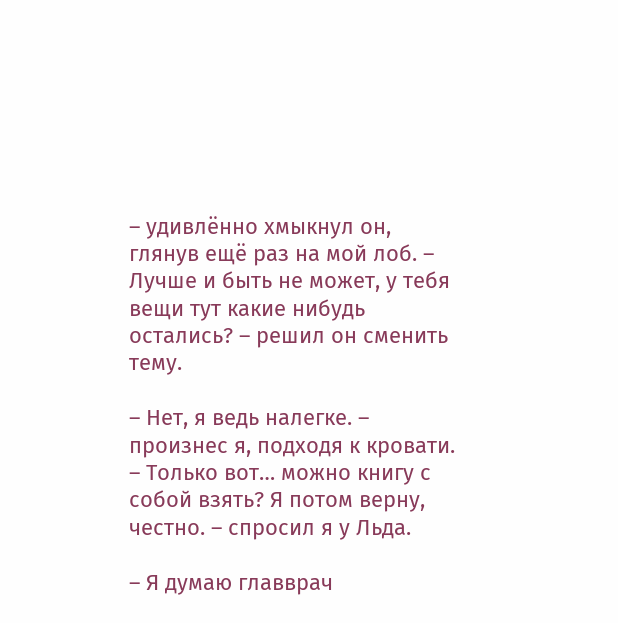– удивлённо хмыкнул он, глянув ещё раз на мой лоб. – Лучше и быть не может, у тебя вещи тут какие нибудь остались? – решил он сменить тему.

– Нет, я ведь налегке. – произнес я, подходя к кровати. – Только вот… можно книгу с собой взять? Я потом верну, честно. – спросил я у Льда.

– Я думаю главврач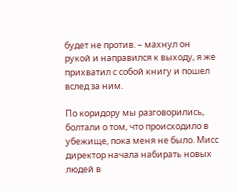будет не против. – махнул он рукой и направился к выходу, я же прихватил с собой книгу и пошел вслед за ним.

По коридору мы разговорились, болтали о том, что происходило в убежище, пока меня не было. Мисс директор начала набирать новых людей в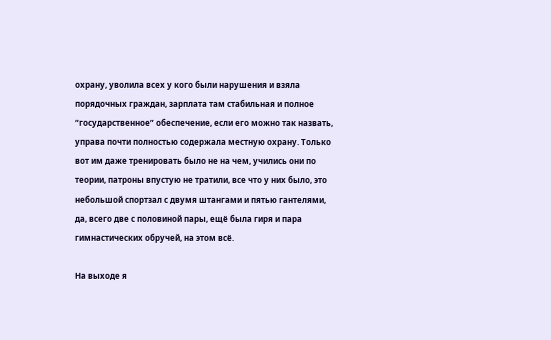охрану, уволила всех у кого были нарушения и взяла порядочных граждан, зарплата там стабильная и полное “государственное” обеспечение, если его можно так назвать, управа почти полностью содержала местную охрану. Только вот им даже тренировать было не на чем, учились они по теории, патроны впустую не тратили, все что у них было, это небольшой спортзал с двумя штангами и пятью гантелями, да, всего две с половиной пары, ещё была гиря и пара гимнастических обручей, на этом всё.

На выходе я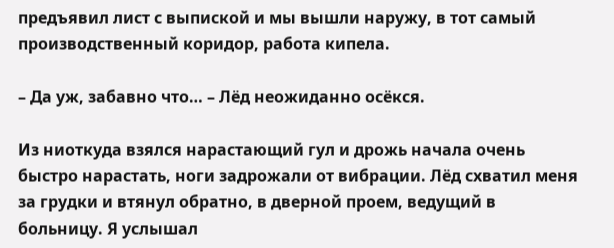предъявил лист с выпиской и мы вышли наружу, в тот самый производственный коридор, работа кипела.

– Да уж, забавно что… – Лёд неожиданно осёкся.

Из ниоткуда взялся нарастающий гул и дрожь начала очень быстро нарастать, ноги задрожали от вибрации. Лёд схватил меня за грудки и втянул обратно, в дверной проем, ведущий в больницу. Я услышал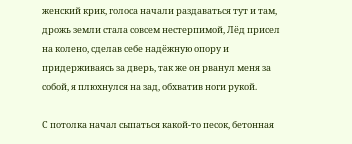женский крик, голоса начали раздаваться тут и там, дрожь земли стала совсем нестерпимой, Лёд присел на колено, сделав себе надёжную опору и придерживаясь за дверь, так же он рванул меня за собой, я плюхнулся на зад, обхватив ноги рукой.

С потолка начал сыпаться какой-то песок, бетонная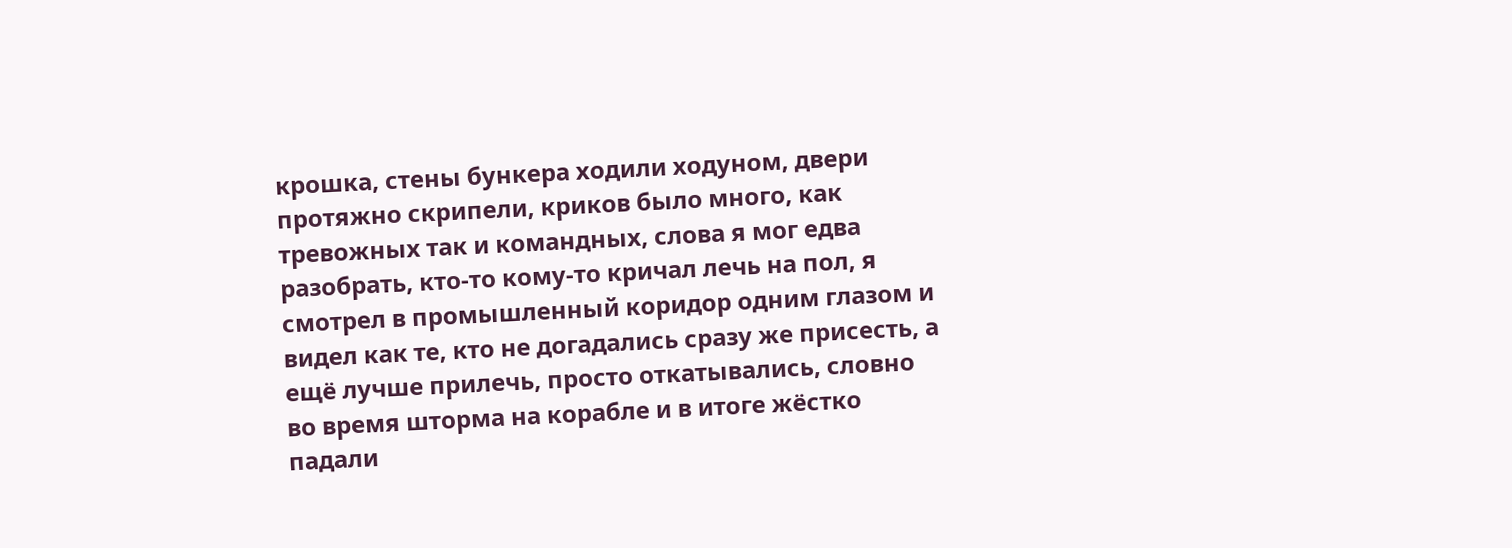крошка, стены бункера ходили ходуном, двери протяжно скрипели, криков было много, как тревожных так и командных, слова я мог едва разобрать, кто-то кому-то кричал лечь на пол, я смотрел в промышленный коридор одним глазом и видел как те, кто не догадались сразу же присесть, а ещё лучше прилечь, просто откатывались, словно во время шторма на корабле и в итоге жёстко падали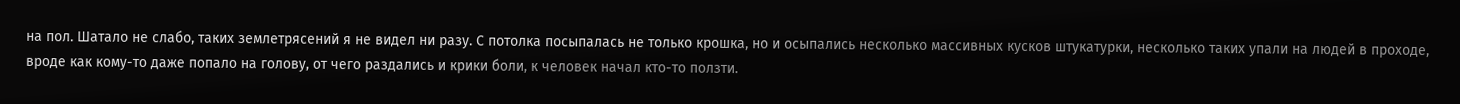на пол. Шатало не слабо, таких землетрясений я не видел ни разу. С потолка посыпалась не только крошка, но и осыпались несколько массивных кусков штукатурки, несколько таких упали на людей в проходе, вроде как кому-то даже попало на голову, от чего раздались и крики боли, к человек начал кто-то ползти.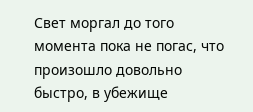Свет моргал до того момента пока не погас, что произошло довольно быстро, в убежище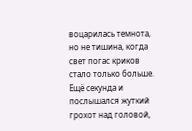воцарилась темнота, но не тишина, когда свет погас криков стало только больше. Ещё секунда и послышался жуткий грохот над головой,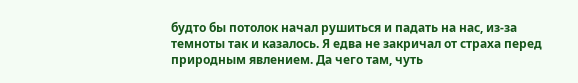будто бы потолок начал рушиться и падать на нас, из-за темноты так и казалось. Я едва не закричал от страха перед природным явлением. Да чего там, чуть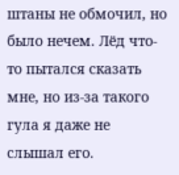штаны не обмочил, но было нечем. Лёд что-то пытался сказать мне, но из-за такого гула я даже не слышал его.